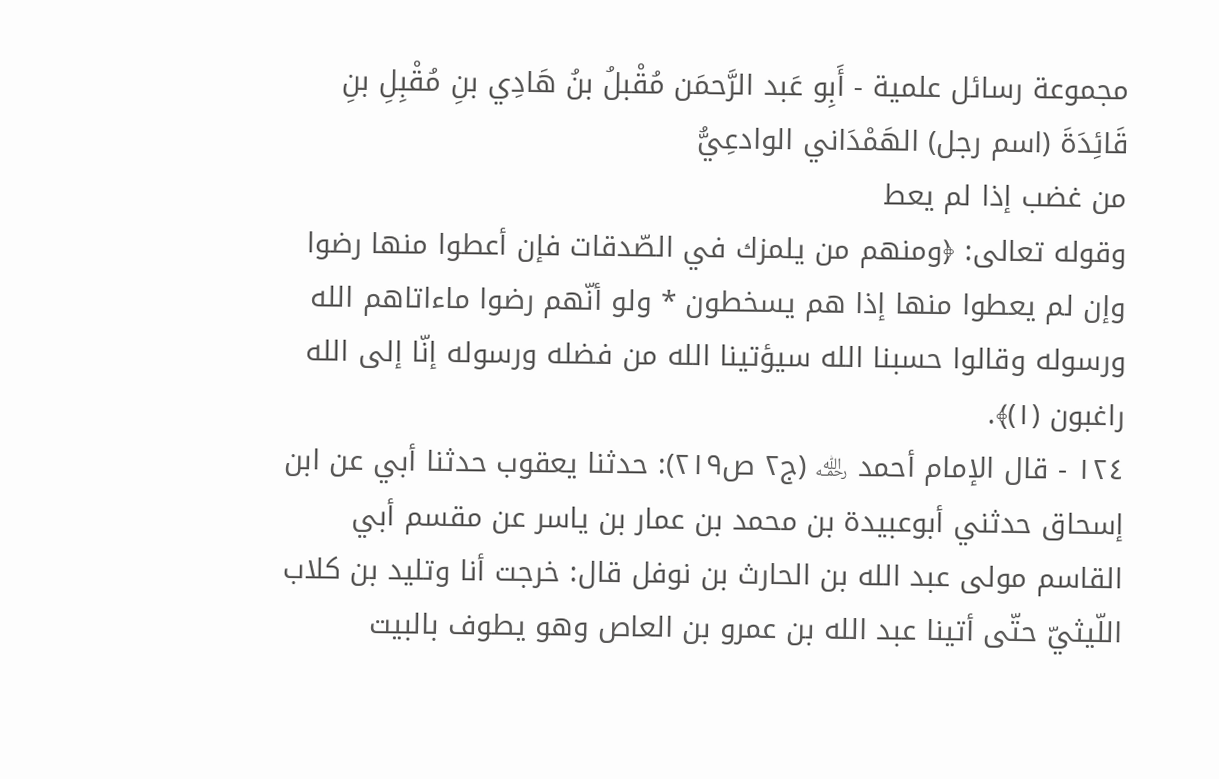مجموعة رسائل علمية - أَبِو عَبد الرَّحمَن مُقْبلُ بنُ هَادِي بنِ مُقْبِلِ بنِ قَائِدَةَ (اسم رجل) الهَمْدَاني الوادعِيُّ
من غضب إذا لم يعط
وقوله تعالى: ﴿ومنهم من يلمزك في الصّدقات فإن أعطوا منها رضوا وإن لم يعطوا منها إذا هم يسخطون * ولو أنّهم رضوا ماءاتاهم الله ورسوله وقالوا حسبنا الله سيؤتينا الله من فضله ورسوله إنّا إلى الله راغبون (١)﴾.
١٢٤ - قال الإمام أحمد ﵀ (ج٢ ص٢١٩): حدثنا يعقوب حدثنا أبي عن ابن إسحاق حدثني أبوعبيدة بن محمد بن عمار بن ياسر عن مقسم أبي القاسم مولى عبد الله بن الحارث بن نوفل قال: خرجت أنا وتليد بن كلاب اللّيثيّ حتّى أتينا عبد الله بن عمرو بن العاص وهو يطوف بالبيت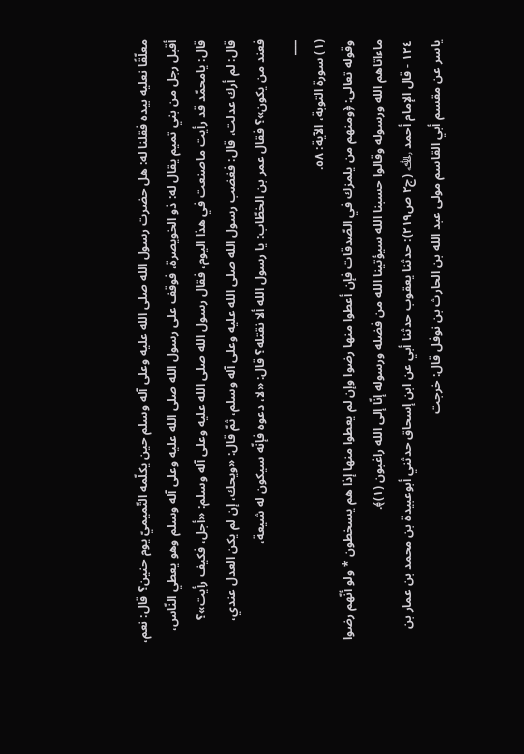معلّقًا نعليه بيده فقلنا له: هل حضرت رسول الله صلى الله عليه وعلى آله وسلم حين يكلّمه التّميميّ يوم حنين؟ قال: نعم، أقبل رجل من بني تميم يقال له: ذو الخويصرة، فوقف على رسول الله صلى الله عليه وعلى آله وسلم وهو يعطي النّاس، قال: يامحمّد قد رأيت ماصنعت في هذا اليوم، فقال رسول الله صلى الله عليه وعلى آله وسلم: «أجل، فكيف رأيت»؟ قال: لم أرك عدلت، قال: فغضب رسول الله صلى الله عليه وعلى آله وسلم، ثمّ قال: «ويحك، إن لم يكن العدل عندي، فعند من يكون»؟ فقال عمر بن الخطّاب: يا رسول الله ألا نقتله؟ قال: «لا، دعوه فإنّه سيكون له شيعة،
___
(١) سورة التوبة، الآية: ٥٨.
وقوله تعالى: ﴿ومنهم من يلمزك في الصّدقات فإن أعطوا منها رضوا وإن لم يعطوا منها إذا هم يسخطون * ولو أنّهم رضوا ماءاتاهم الله ورسوله وقالوا حسبنا الله سيؤتينا الله من فضله ورسوله إنّا إلى الله راغبون (١)﴾.
١٢٤ - قال الإمام أحمد ﵀ (ج٢ ص٢١٩): حدثنا يعقوب حدثنا أبي عن ابن إسحاق حدثني أبوعبيدة بن محمد بن عمار بن ياسر عن مقسم أبي القاسم مولى عبد الله بن الحارث بن نوفل قال: خرجت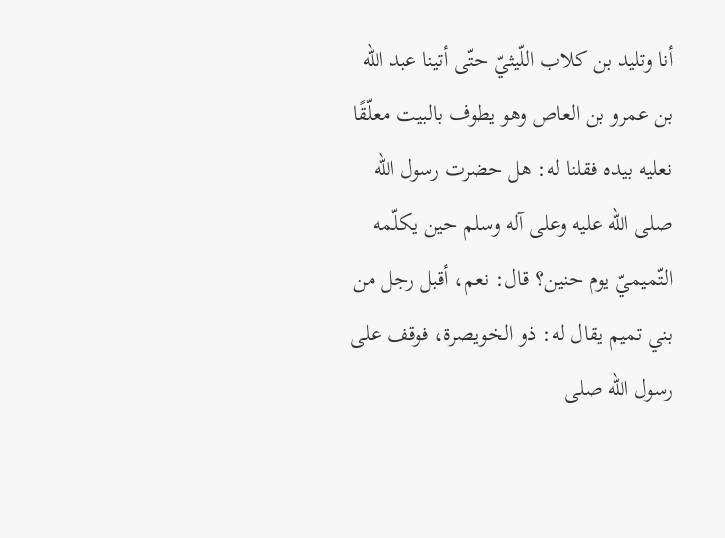أنا وتليد بن كلاب اللّيثيّ حتّى أتينا عبد الله بن عمرو بن العاص وهو يطوف بالبيت معلّقًا نعليه بيده فقلنا له: هل حضرت رسول الله صلى الله عليه وعلى آله وسلم حين يكلّمه التّميميّ يوم حنين؟ قال: نعم، أقبل رجل من بني تميم يقال له: ذو الخويصرة، فوقف على رسول الله صلى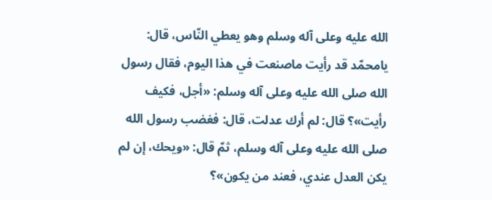الله عليه وعلى آله وسلم وهو يعطي النّاس، قال: يامحمّد قد رأيت ماصنعت في هذا اليوم، فقال رسول الله صلى الله عليه وعلى آله وسلم: «أجل، فكيف رأيت»؟ قال: لم أرك عدلت، قال: فغضب رسول الله صلى الله عليه وعلى آله وسلم، ثمّ قال: «ويحك، إن لم يكن العدل عندي، فعند من يكون»؟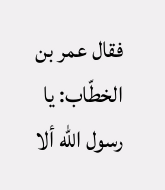فقال عمر بن الخطّاب: يا رسول الله ألا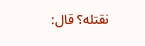نقتله؟ قال: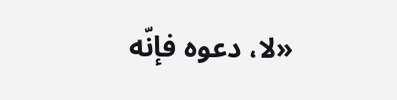«لا، دعوه فإنّه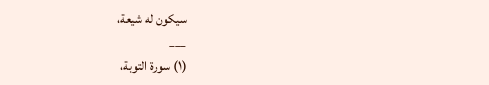سيكون له شيعة،
___
(١) سورة التوبة،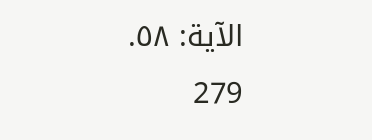الآية: ٥٨.
279